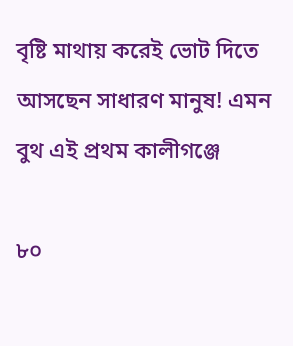বৃষ্টি মাথায় করেই ভোট দিতে আসছেন সাধারণ মানুষ! এমন বুথ এই প্রথম কালীগঞ্জে

৮০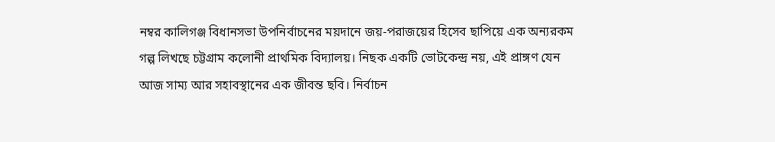নম্বর কালিগঞ্জ বিধানসভা উপনির্বাচনের ময়দানে জয়-পরাজয়ের হিসেব ছাপিয়ে এক অন্যরকম গল্প লিখছে চট্টগ্রাম কলোনী প্রাথমিক বিদ্যালয়। নিছক একটি ভোটকেন্দ্র নয়, এই প্রাঙ্গণ যেন আজ সাম্য আর সহাবস্থানের এক জীবন্ত ছবি। নির্বাচন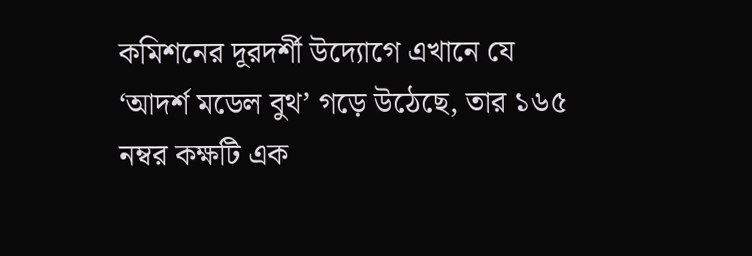কমিশনের দূরদর্শী উদ্যোগে এখানে যে ‘আদর্শ মডেল বুথ’ গড়ে উঠেছে, তার ১৬৫ নম্বর কক্ষটি এক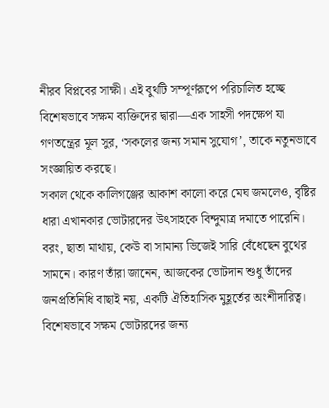নীরব বিপ্লবের সাক্ষী। এই বুথটি সম্পূর্ণরূপে পরিচালিত হচ্ছে বিশেষভাবে সক্ষম ব্যক্তিদের দ্বারা—এক সাহসী পদক্ষেপ যা গণতন্ত্রের মূল সুর, ‘সকলের জন্য সমান সুযোগ’, তাকে নতুনভাবে সংজ্ঞায়িত করছে।
সকাল থেকে কালিগঞ্জের আকাশ কালো করে মেঘ জমলেও, বৃষ্টির ধারা এখানকার ভোটারদের উৎসাহকে বিন্দুমাত্র দমাতে পারেনি। বরং, ছাতা মাথায়, কেউ বা সামান্য ভিজেই সারি বেঁধেছেন বুথের সামনে। কারণ তাঁরা জানেন, আজকের ভোটদান শুধু তাঁদের জনপ্রতিনিধি বাছাই নয়, একটি ঐতিহাসিক মুহূর্তের অংশীদারিত্ব। বিশেষভাবে সক্ষম ভোটারদের জন্য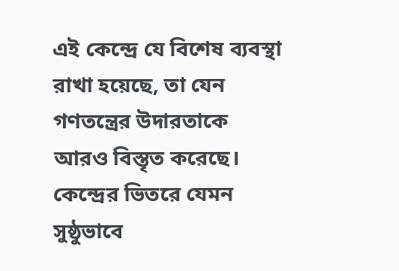এই কেন্দ্রে যে বিশেষ ব্যবস্থা রাখা হয়েছে, তা যেন গণতন্ত্রের উদারতাকে আরও বিস্তৃত করেছে।
কেন্দ্রের ভিতরে যেমন সুষ্ঠুভাবে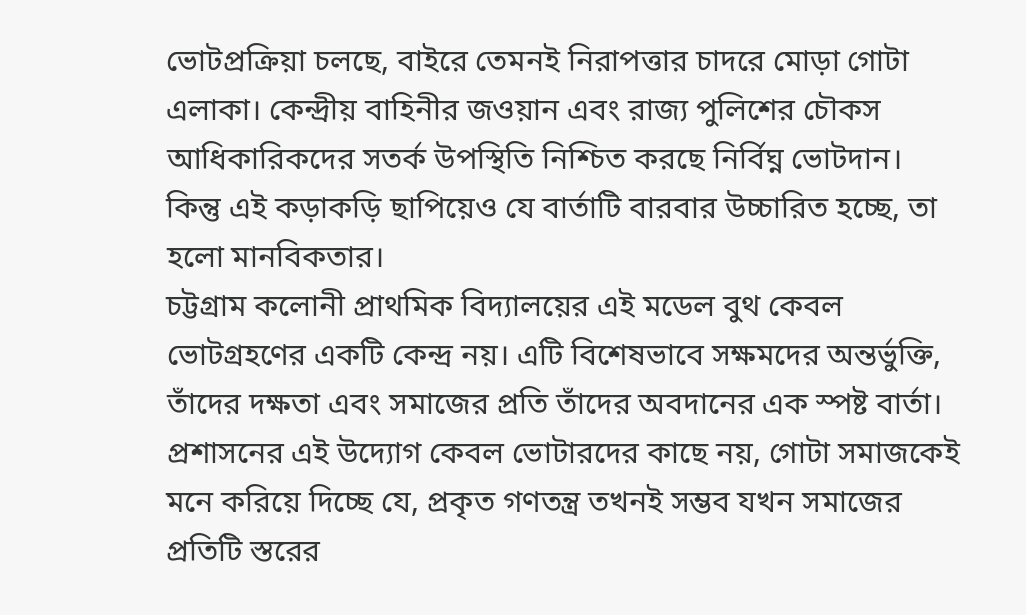ভোটপ্রক্রিয়া চলছে, বাইরে তেমনই নিরাপত্তার চাদরে মোড়া গোটা এলাকা। কেন্দ্রীয় বাহিনীর জওয়ান এবং রাজ্য পুলিশের চৌকস আধিকারিকদের সতর্ক উপস্থিতি নিশ্চিত করছে নির্বিঘ্ন ভোটদান। কিন্তু এই কড়াকড়ি ছাপিয়েও যে বার্তাটি বারবার উচ্চারিত হচ্ছে, তা হলো মানবিকতার।
চট্টগ্রাম কলোনী প্রাথমিক বিদ্যালয়ের এই মডেল বুথ কেবল ভোটগ্রহণের একটি কেন্দ্র নয়। এটি বিশেষভাবে সক্ষমদের অন্তর্ভুক্তি, তাঁদের দক্ষতা এবং সমাজের প্রতি তাঁদের অবদানের এক স্পষ্ট বার্তা। প্রশাসনের এই উদ্যোগ কেবল ভোটারদের কাছে নয়, গোটা সমাজকেই মনে করিয়ে দিচ্ছে যে, প্রকৃত গণতন্ত্র তখনই সম্ভব যখন সমাজের প্রতিটি স্তরের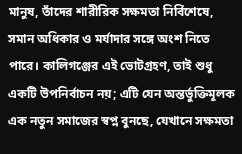মানুষ, তাঁদের শারীরিক সক্ষমতা নির্বিশেষে, সমান অধিকার ও মর্যাদার সঙ্গে অংশ নিতে পারে। কালিগঞ্জের এই ভোটগ্রহণ, তাই শুধু একটি উপনির্বাচন নয়; এটি যেন অন্তর্ভুক্তিমূলক এক নতুন সমাজের স্বপ্ন বুনছে, যেখানে সক্ষমতা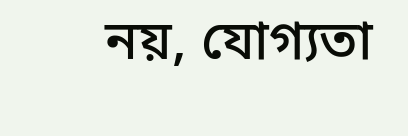নয়, যোগ্যতা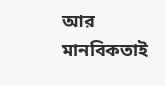আর মানবিকতাই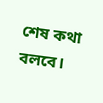শেষ কথা বলবে।